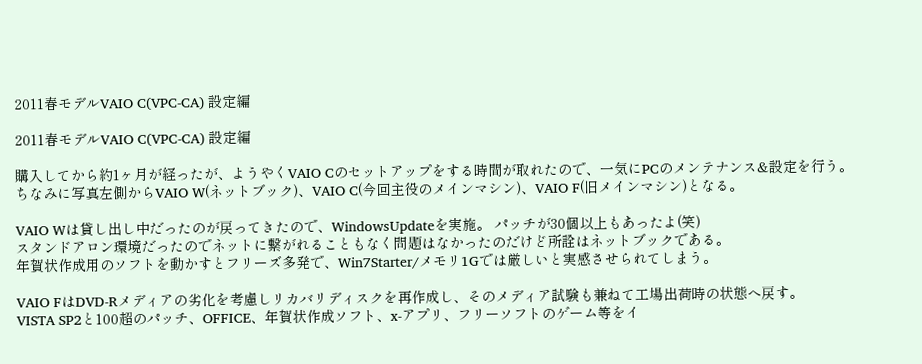2011春モデルVAIO C(VPC-CA) 設定編

2011春モデルVAIO C(VPC-CA) 設定編

購入してから約1ヶ月が経ったが、ようやくVAIO Cのセットアップをする時間が取れたので、一気にPCのメンテナンス&設定を行う。
ちなみに写真左側からVAIO W(ネットブック)、VAIO C(今回主役のメインマシン)、VAIO F(旧メインマシン)となる。

VAIO Wは貸し出し中だったのが戻ってきたので、WindowsUpdateを実施。 パッチが30個以上もあったよ(笑)
スタンドアロン環境だったのでネットに繋がれることもなく問題はなかったのだけど所詮はネットブックである。
年賀状作成用のソフトを動かすとフリーズ多発で、Win7Starter/メモリ1Gでは厳しいと実感させられてしまう。

VAIO FはDVD-Rメディアの劣化を考慮しリカバリディスクを再作成し、そのメディア試験も兼ねて工場出荷時の状態へ戻す。
VISTA SP2と100超のパッチ、OFFICE、年賀状作成ソフト、x-アプリ、フリーソフトのゲーム等をイ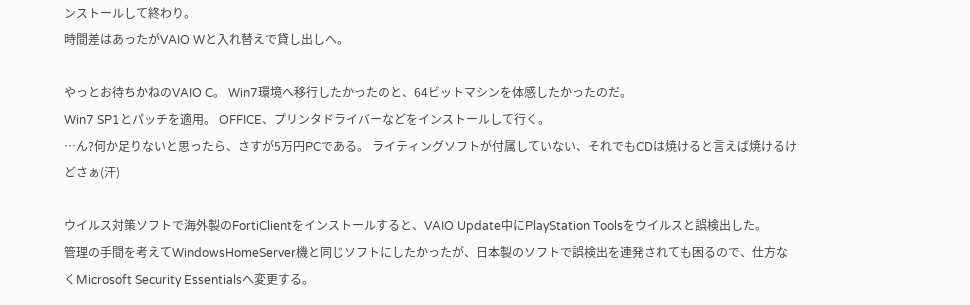ンストールして終わり。
時間差はあったがVAIO Wと入れ替えで貸し出しへ。

やっとお待ちかねのVAIO C。 Win7環境へ移行したかったのと、64ビットマシンを体感したかったのだ。
Win7 SP1とパッチを適用。 OFFICE、プリンタドライバーなどをインストールして行く。
…ん?何か足りないと思ったら、さすが5万円PCである。 ライティングソフトが付属していない、それでもCDは焼けると言えば焼けるけどさぁ(汗)

ウイルス対策ソフトで海外製のFortiClientをインストールすると、VAIO Update中にPlayStation Toolsをウイルスと誤検出した。
管理の手間を考えてWindowsHomeServer機と同じソフトにしたかったが、日本製のソフトで誤検出を連発されても困るので、仕方なくMicrosoft Security Essentialsへ変更する。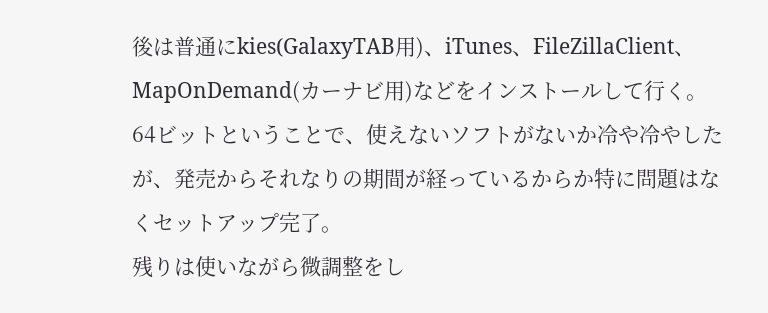後は普通にkies(GalaxyTAB用)、iTunes、FileZillaClient、MapOnDemand(カーナビ用)などをインストールして行く。
64ビットということで、使えないソフトがないか冷や冷やしたが、発売からそれなりの期間が経っているからか特に問題はなくセットアップ完了。
残りは使いながら微調整をし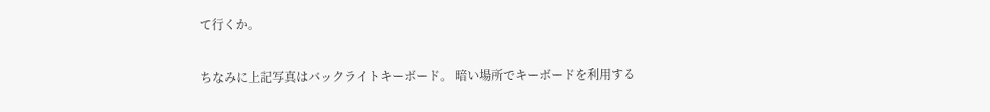て行くか。

ちなみに上記写真はバックライトキーボード。 暗い場所でキーボードを利用する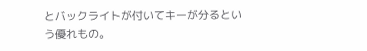とバックライトが付いてキーが分るという優れもの。